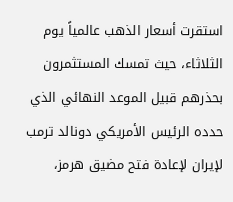استقرت أسعار الذهب عالمياً يوم الثلاثاء، حيث تمسك المستثمرون بحذرهم قبيل الموعد النهائي الذي حدده الرئيس الأمريكي دونالد ترمب لإيران لإعادة فتح مضيق هرمز،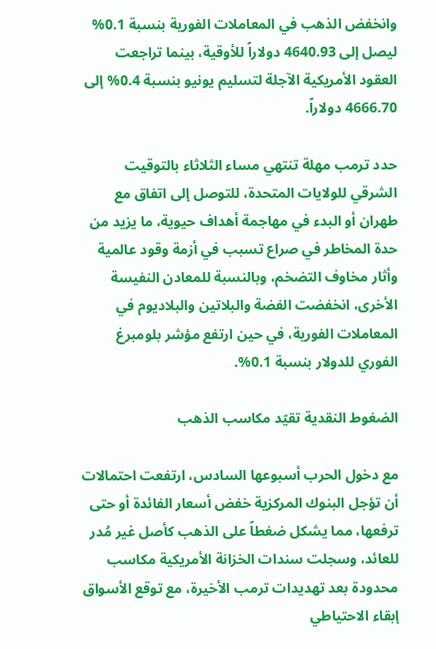وانخفض الذهب في المعاملات الفورية بنسبة 0.1% ليصل إلى 4640.93 دولاراً للأوقية، بينما تراجعت العقود الأمريكية الآجلة لتسليم يونيو بنسبة 0.4% إلى 4666.70 دولاراً.

حدد ترمب مهلة تنتهي مساء الثلاثاء بالتوقيت الشرقي للولايات المتحدة، للتوصل إلى اتفاق مع طهران أو البدء في مهاجمة أهداف حيوية، ما يزيد من حدة المخاطر في صراع تسبب في أزمة وقود عالمية وأثار مخاوف التضخم، وبالنسبة للمعادن النفيسة الأخرى، انخفضت الفضة والبلاتين والبلاديوم في المعاملات الفورية، في حين ارتفع مؤشر بلومبرغ الفوري للدولار بنسبة 0.1%.

الضغوط النقدية تقيّد مكاسب الذهب

مع دخول الحرب أسبوعها السادس، ارتفعت احتمالات أن تؤجل البنوك المركزية خفض أسعار الفائدة أو حتى ترفعها، مما يشكل ضغطاً على الذهب كأصل غير مُدر للعائد، وسجلت سندات الخزانة الأمريكية مكاسب محدودة بعد تهديدات ترمب الأخيرة، مع توقع الأسواق إبقاء الاحتياطي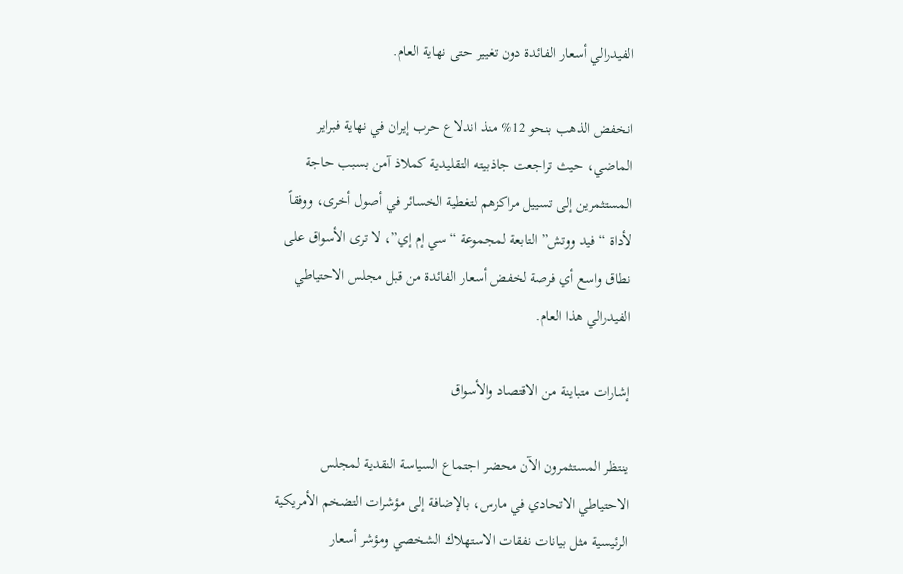الفيدرالي أسعار الفائدة دون تغيير حتى نهاية العام.

انخفض الذهب بنحو 12% منذ اندلاع حرب إيران في نهاية فبراير الماضي، حيث تراجعت جاذبيته التقليدية كملاذ آمن بسبب حاجة المستثمرين إلى تسييل مراكزهم لتغطية الخسائر في أصول أخرى، ووفقاً لأداة “فيد ووتش” التابعة لمجموعة “سي إم إي”، لا ترى الأسواق على نطاق واسع أي فرصة لخفض أسعار الفائدة من قبل مجلس الاحتياطي الفيدرالي هذا العام.

إشارات متباينة من الاقتصاد والأسواق

ينتظر المستثمرون الآن محضر اجتماع السياسة النقدية لمجلس الاحتياطي الاتحادي في مارس، بالإضافة إلى مؤشرات التضخم الأمريكية الرئيسية مثل بيانات نفقات الاستهلاك الشخصي ومؤشر أسعار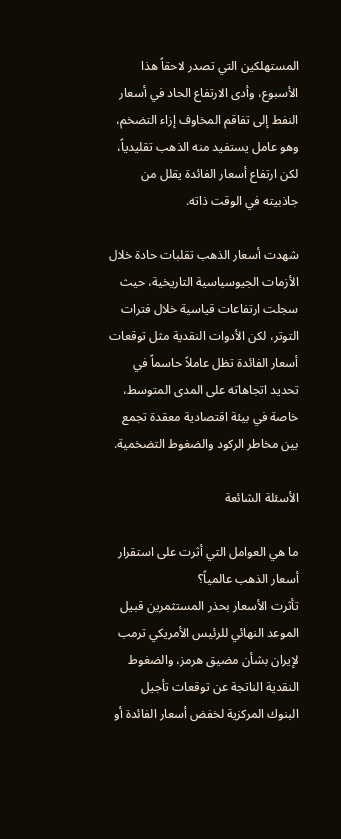المستهلكين التي تصدر لاحقاً هذا الأسبوع، وأدى الارتفاع الحاد في أسعار النفط إلى تفاقم المخاوف إزاء التضخم، وهو عامل يستفيد منه الذهب تقليدياً، لكن ارتفاع أسعار الفائدة يقلل من جاذبيته في الوقت ذاته.

شهدت أسعار الذهب تقلبات حادة خلال الأزمات الجيوسياسية التاريخية، حيث سجلت ارتفاعات قياسية خلال فترات التوتر، لكن الأدوات النقدية مثل توقعات أسعار الفائدة تظل عاملاً حاسماً في تحديد اتجاهاته على المدى المتوسط، خاصة في بيئة اقتصادية معقدة تجمع بين مخاطر الركود والضغوط التضخمية.

الأسئلة الشائعة

ما هي العوامل التي أثرت على استقرار أسعار الذهب عالمياً؟
تأثرت الأسعار بحذر المستثمرين قبيل الموعد النهائي للرئيس الأمريكي ترمب لإيران بشأن مضيق هرمز، والضغوط النقدية الناتجة عن توقعات تأجيل البنوك المركزية لخفض أسعار الفائدة أو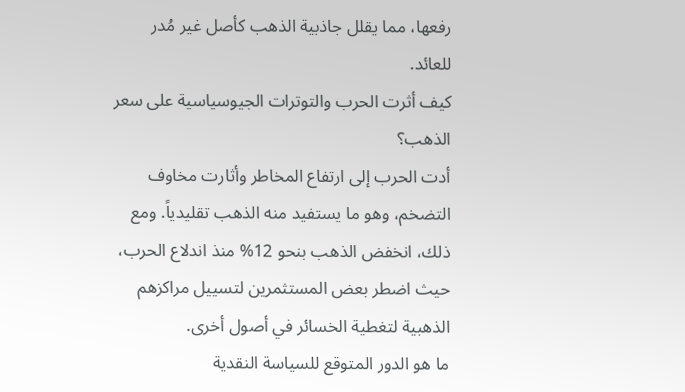رفعها، مما يقلل جاذبية الذهب كأصل غير مُدر للعائد.
كيف أثرت الحرب والتوترات الجيوسياسية على سعر الذهب؟
أدت الحرب إلى ارتفاع المخاطر وأثارت مخاوف التضخم، وهو ما يستفيد منه الذهب تقليدياً. ومع ذلك، انخفض الذهب بنحو 12% منذ اندلاع الحرب، حيث اضطر بعض المستثمرين لتسييل مراكزهم الذهبية لتغطية الخسائر في أصول أخرى.
ما هو الدور المتوقع للسياسة النقدية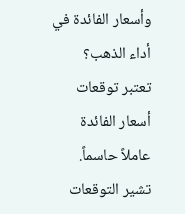وأسعار الفائدة في أداء الذهب؟
تعتبر توقعات أسعار الفائدة عاملاً حاسماً. تشير التوقعات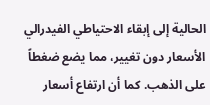الحالية إلى إبقاء الاحتياطي الفيدرالي الأسعار دون تغيير، مما يضع ضغطاً على الذهب. كما أن ارتفاع أسعار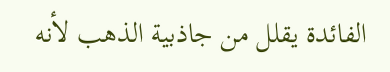الفائدة يقلل من جاذبية الذهب لأنه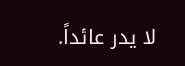لا يدر عائداً.